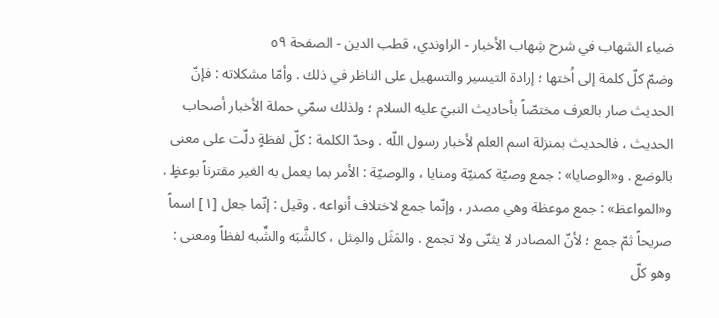ضياء الشهاب في شرح شِهاب الأخبار - الراوندي، قطب الدين - الصفحة ٥٩
وضمّ كلّ كلمة إلى اُختها ؛ إرادة التيسير والتسهيل على الناظر في ذلك . وأمّا مشكلاته : فإنّ الحديث صار بالعرف مختصّاً بأحاديث النبيّ عليه السلام ؛ ولذلك سمّي حملة الأخبار أصحاب الحديث ، فالحديث بمنزلة اسم العلم لأخبار رسول اللّه . وحدّ الكلمة : كلّ لفظةٍ دلّت على معنى بالوضع . و«الوصايا» : جمع وصيّة كمنيّة ومنايا ، والوصيّة : الأمر بما يعمل به الغير مقترناً بوعظٍ . و«المواعظ» : جمع موعظة وهي مصدر ، وإنّما جمع لاختلاف أنواعه . وقيل : إنّما جعل [١] اسماً صريحاً ثمّ جمع ؛ لأنّ المصادر لا يثنّى ولا تجمع . والمَثَل والمِثل ، كالشَّبَه والشِّبه لفظاً ومعنى : وهو كلّ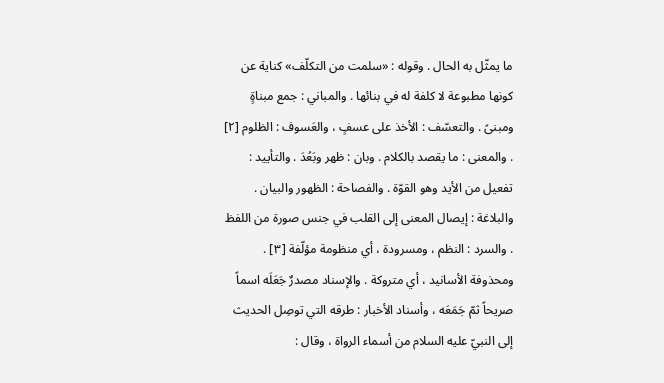ما يمثّل به الحال . وقوله : «سلمت من التكلّف» كناية عن كونها مطبوعة لا كلفة له في بنائها . والمباني : جمع مبناةٍ ومبنىً . والتعسّف : الأخذ على عسفٍ ، والعَسوف : الظلوم [٢] . والمعنى : ما يقصد بالكلام . وبان : ظهر وبَعُدَ . والتأييد : تفعيل من الأيد وهو القوّة . والفصاحة : الظهور والبيان . والبلاغة : إيصال المعنى إلى القلب في جنس صورة من اللفظ . والسرد : النظم ، ومسرودة ، أي منظومة مؤلّفة [٣] . ومحذوفة الأسانيد ، أي متروكة . والإسناد مصدرٌ جَعَلَه اسماً صريحاً ثمّ جَمَعَه ، وأسناد الأخبار : طرقه التي توصِل الحديث إلى النبيّ عليه السلام من أسماء الرواة ، وقال :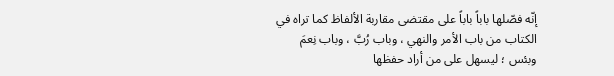إنّه فصّلها باباً باباً على مقتضى مقاربة الألفاظ كما تراه في الكتاب من باب الأمر والنهي ، وباب رُبَّ ، وباب نِعمَ وبئس ؛ ليسهل على من أراد حفظها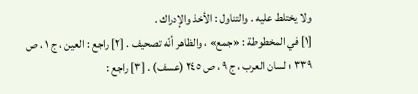ولا يختلط عليه . والتناول : الأخذ والإدراك .
[١] في المخطوطة : «جمع» ، والظاهر أنّه تصحيف . [٢] راجع : العين ، ج ١ ، ص ٣٣٩ ؛ لسان العرب ، ج ٩ ، ص ٢٤٥ (عسف) . [٣] راجع :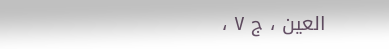العين ، ج ٧ ،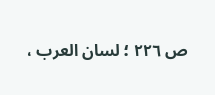ص ٢٢٦ ؛ لسان العرب ،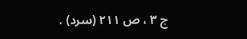ج ٣ ، ص ٢١١ (سرد) .